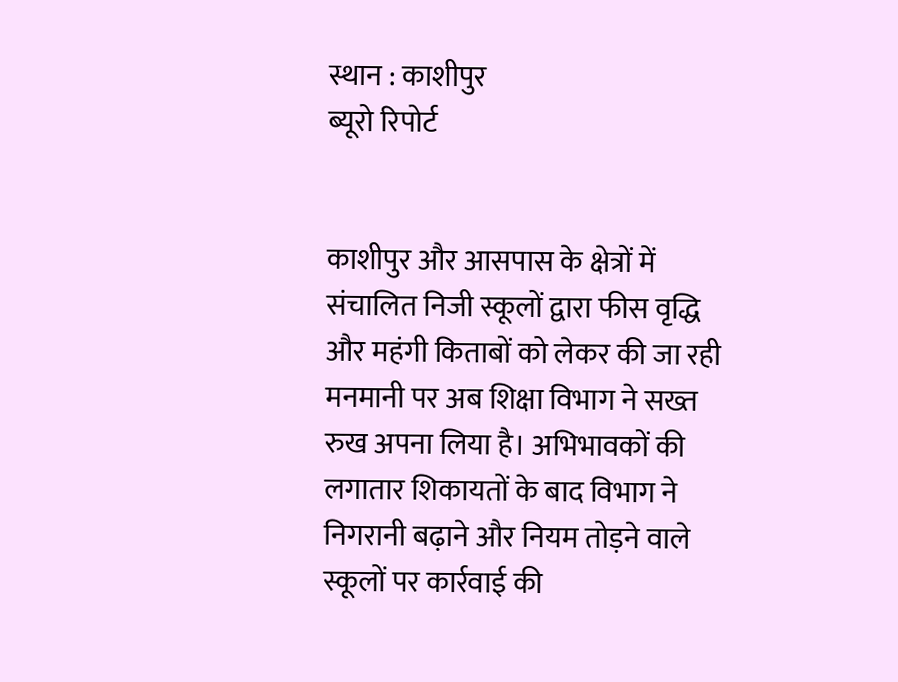स्थान : काशीपुर
ब्यूरो रिपोर्ट


काशीपुर और आसपास के क्षेत्रों में संचालित निजी स्कूलों द्वारा फीस वृद्धि और महंगी किताबों को लेकर की जा रही मनमानी पर अब शिक्षा विभाग ने सख्त रुख अपना लिया है। अभिभावकों की लगातार शिकायतों के बाद विभाग ने निगरानी बढ़ाने और नियम तोड़ने वाले स्कूलों पर कार्रवाई की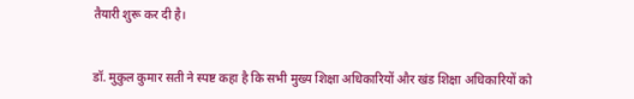तैयारी शुरू कर दी है।


डॉ. मुकुल कुमार सती ने स्पष्ट कहा है कि सभी मुख्य शिक्षा अधिकारियों और खंड शिक्षा अधिकारियों को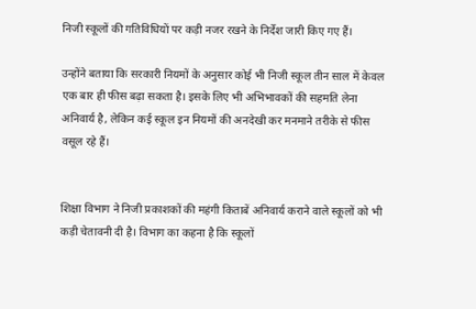निजी स्कूलों की गतिविधियों पर कड़ी नजर रखने के निर्देश जारी किए गए हैं।

उन्होंने बताया कि सरकारी नियमों के अनुसार कोई भी निजी स्कूल तीन साल में केवल एक बार ही फीस बढ़ा सकता है। इसके लिए भी अभिभावकों की सहमति लेना अनिवार्य है, लेकिन कई स्कूल इन नियमों की अनदेखी कर मनमाने तरीके से फीस वसूल रहे हैं।


शिक्षा विभाग ने निजी प्रकाशकों की महंगी किताबें अनिवार्य कराने वाले स्कूलों को भी कड़ी चेतावनी दी है। विभाग का कहना है कि स्कूलों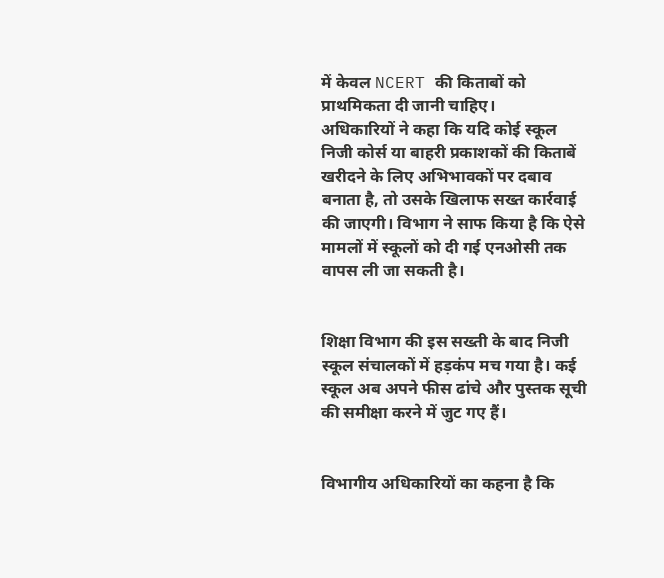में केवल NCERT की किताबों को प्राथमिकता दी जानी चाहिए।
अधिकारियों ने कहा कि यदि कोई स्कूल निजी कोर्स या बाहरी प्रकाशकों की किताबें खरीदने के लिए अभिभावकों पर दबाव बनाता है, तो उसके खिलाफ सख्त कार्रवाई की जाएगी। विभाग ने साफ किया है कि ऐसे मामलों में स्कूलों को दी गई एनओसी तक वापस ली जा सकती है।


शिक्षा विभाग की इस सख्ती के बाद निजी स्कूल संचालकों में हड़कंप मच गया है। कई स्कूल अब अपने फीस ढांचे और पुस्तक सूची की समीक्षा करने में जुट गए हैं।


विभागीय अधिकारियों का कहना है कि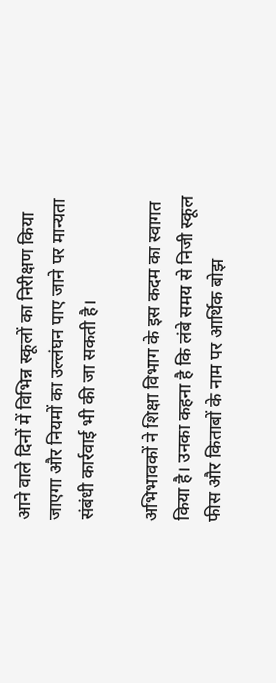आने वाले दिनों में विभिन्न स्कूलों का निरीक्षण किया जाएगा और नियमों का उल्लंघन पाए जाने पर मान्यता संबंधी कार्रवाई भी की जा सकती है।

अभिभावकों ने शिक्षा विभाग के इस कदम का स्वागत किया है। उनका कहना है कि लंबे समय से निजी स्कूल फीस और किताबों के नाम पर आर्थिक बोझ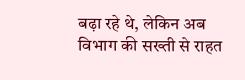बढ़ा रहे थे, लेकिन अब विभाग की सख्ती से राहत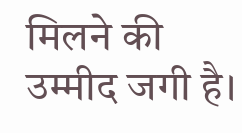मिलने की उम्मीद जगी है।